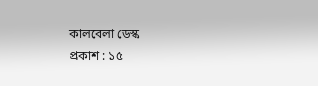কালবেলা ডেস্ক
প্রকাশ : ১৫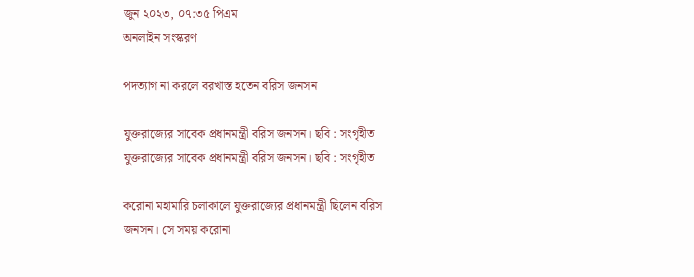জুন ২০২৩, ০৭:৩৫ পিএম
অনলাইন সংস্করণ

পদত্যাগ না করলে বরখাস্ত হতেন বরিস জনসন

যুক্তরাজ্যের সাবেক প্রধানমন্ত্রী বরিস জনসন। ছবি : সংগৃহীত
যুক্তরাজ্যের সাবেক প্রধানমন্ত্রী বরিস জনসন। ছবি : সংগৃহীত

করোনা মহামারি চলাকালে যুক্তরাজ্যের প্রধানমন্ত্রী ছিলেন বরিস জনসন। সে সময় করোনা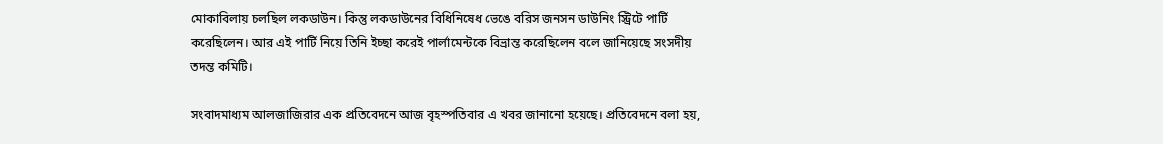মোকাবিলায় চলছিল লকডাউন। কিন্তু লকডাউনের বিধিনিষেধ ভেঙে বরিস জনসন ডাউনিং স্ট্রিটে পার্টি করেছিলেন। আর এই পার্টি নিয়ে তিনি ইচ্ছা করেই পার্লামেন্টকে বিভ্রান্ত করেছিলেন বলে জানিয়েছে সংসদীয় তদন্ত কমিটি।

সংবাদমাধ্যম আলজাজিরার এক প্রতিবেদনে আজ বৃহস্পতিবার এ খবর জানানো হয়েছে। প্রতিবেদনে বলা হয়,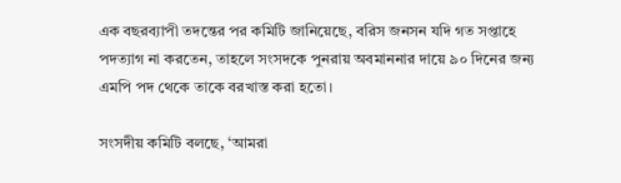এক বছরব্যাপী তদন্তের পর কমিটি জানিয়েছে, বরিস জনসন যদি গত সপ্তাহে পদত্যাগ না করতেন, তাহলে সংসদকে পুনরায় অবমাননার দায়ে ৯০ দিনের জন্য এমপি পদ থেকে তাকে বরখাস্ত করা হতো।

সংসদীয় কমিটি বলছে, ‘আমরা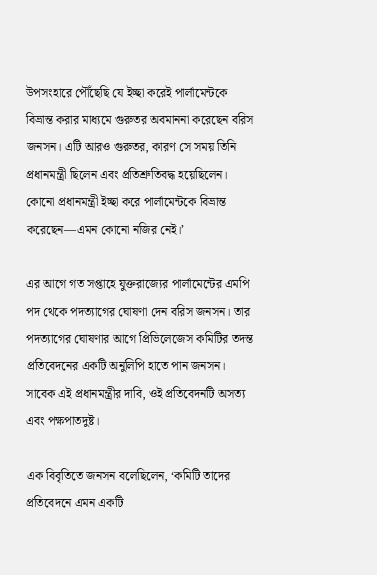উপসংহারে পৌঁছেছি যে ইচ্ছা করেই পার্লামেন্টকে বিভ্রান্ত করার মাধ্যমে গুরুতর অবমাননা করেছেন বরিস জনসন। এটি আরও গুরুতর, কারণ সে সময় তিনি প্রধানমন্ত্রী ছিলেন এবং প্রতিশ্রুতিবদ্ধ হয়েছিলেন। কোনো প্রধানমন্ত্রী ইচ্ছা করে পার্লামেন্টকে বিভ্রান্ত করেছেন—এমন কোনো নজির নেই।’

এর আগে গত সপ্তাহে যুক্তরাজ্যের পার্লামেন্টের এমপি পদ থেকে পদত্যাগের ঘোষণা দেন বরিস জনসন। তার পদত্যাগের ঘোষণার আগে প্রিভিলেজেস কমিটির তদন্ত প্রতিবেদনের একটি অনুলিপি হাতে পান জনসন। সাবেক এই প্রধানমন্ত্রীর দাবি, ওই প্রতিবেদনটি অসত্য এবং পক্ষপাতদুষ্ট।

এক বিবৃতিতে জনসন বলেছিলেন, ‘কমিটি তাদের প্রতিবেদনে এমন একটি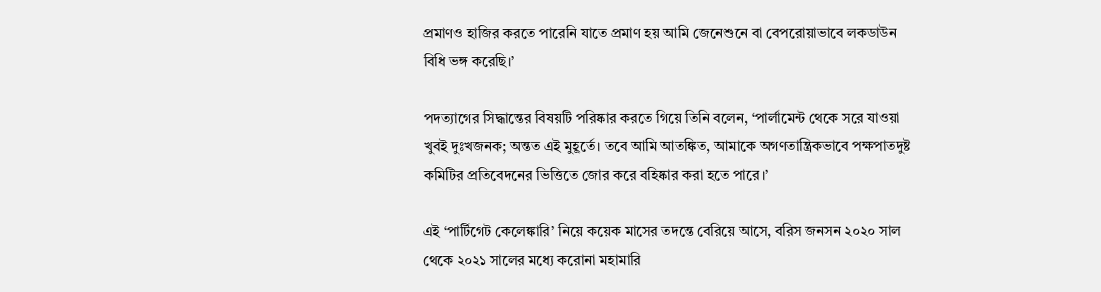প্রমাণও হাজির করতে পারেনি যাতে প্রমাণ হয় ‌‌আমি জেনেশুনে বা বেপরোয়াভাবে লকডাউন বিধি ভঙ্গ করেছি।’

পদত্যাগের সিদ্ধান্তের বিষয়টি পরিষ্কার করতে গিয়ে তিনি বলেন, ‘পার্লামেন্ট থেকে সরে যাওয়া খুবই দুঃখজনক; অন্তত এই মুহূর্তে। তবে আমি আতঙ্কিত, আমাকে অগণতান্ত্রিকভাবে পক্ষপাতদুষ্ট কমিটির প্রতিবেদনের ভিত্তিতে জোর করে বহিষ্কার করা হতে পারে।’

এই ‘পার্টিগেট কেলেঙ্কারি’ নিয়ে কয়েক মাসের তদন্তে বেরিয়ে আসে, বরিস জনসন ২০২০ সাল থেকে ২০২১ সালের মধ্যে করোনা মহামারি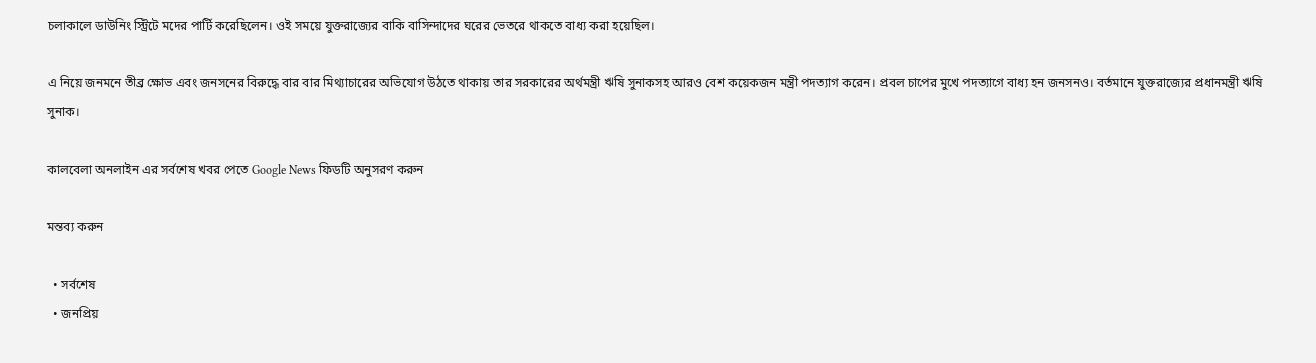চলাকালে ডাউনিং স্ট্রিটে মদের পার্টি করেছিলেন। ওই সময়ে যুক্তরাজ্যের বাকি বাসিন্দাদের ঘরের ভেতরে থাকতে বাধ্য করা হয়েছিল।

এ নিয়ে জনমনে তীব্র ক্ষোভ এবং জনসনের বিরুদ্ধে বার বার মিথ্যাচারের অভিযোগ উঠতে থাকায় তার সরকারের অর্থমন্ত্রী ঋষি সুনাকসহ আরও বেশ কয়েকজন মন্ত্রী পদত্যাগ করেন। প্রবল চাপের মুখে পদত্যাগে বাধ্য হন জনসনও। বর্তমানে যুক্তরাজ্যের প্রধানমন্ত্রী ঋষি সুনাক।

কালবেলা অনলাইন এর সর্বশেষ খবর পেতে Google News ফিডটি অনুসরণ করুন

মন্তব্য করুন

  • সর্বশেষ
  • জনপ্রিয়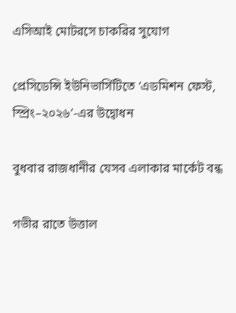এসিআই মোটরসে চাকরির সুযোগ

প্রেসিডেন্সি ইউনিভার্সিটিতে ‘এডমিশন ফেস্ট, স্প্রিং–২০২৬’-এর উদ্বোধন

বুধবার রাজধানীর যেসব এলাকার মার্কেট বন্ধ

গভীর রাতে উত্তাল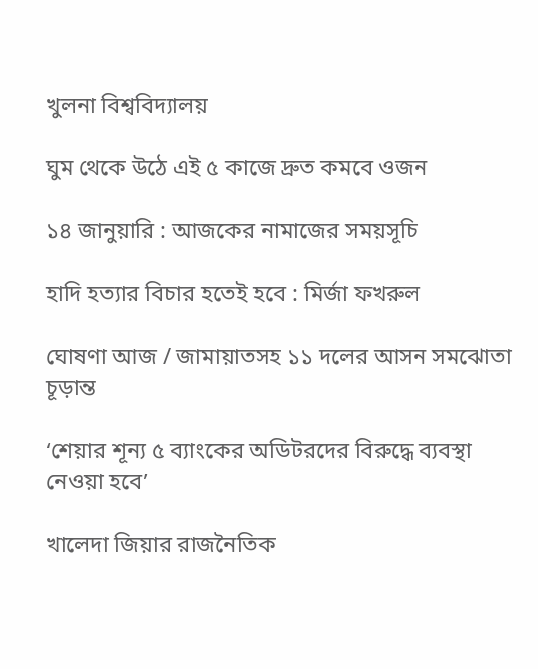খুলনা বিশ্ববিদ্যালয়

ঘুম থেকে উঠে এই ৫ কাজে দ্রুত কমবে ওজন

১৪ জানুয়ারি : আজকের নামাজের সময়সূচি

হাদি হত্যার বিচার হতেই হবে : মির্জা ফখরুল

ঘোষণা আজ / জামায়াতসহ ১১ দলের আসন সমঝোতা চূড়ান্ত

‘শেয়ার শূন্য ৫ ব্যাংকের অডিটরদের বিরুদ্ধে ব্যবস্থা নেওয়া হবে’

খালেদা জিয়ার রাজনৈতিক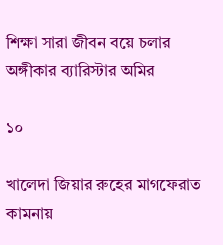শিক্ষা সারা জীবন বয়ে চলার অঙ্গীকার ব্যারিস্টার অমির

১০

খালেদা জিয়ার রুহের মাগফেরাত কামনায়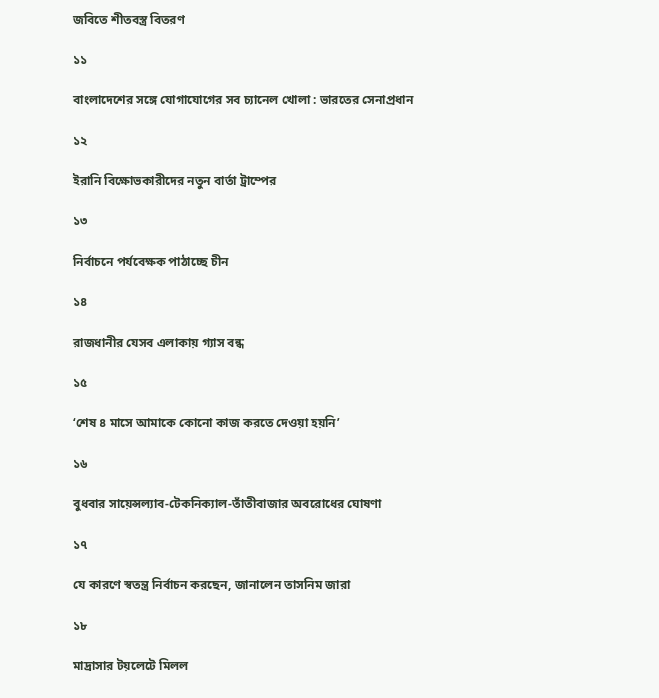জবিতে শীতবস্ত্র বিতরণ

১১

বাংলাদেশের সঙ্গে যোগাযোগের সব চ্যানেল খোলা : ভারতের সেনাপ্রধান

১২

ইরানি বিক্ষোভকারীদের নতুন বার্তা ট্রাম্পের

১৩

নির্বাচনে পর্যবেক্ষক পাঠাচ্ছে চীন

১৪

রাজধানীর যেসব এলাকায় গ‍্যাস বন্ধ

১৫

‘শেষ ৪ মাসে আমাকে কোনো কাজ করতে দেওয়া হয়নি’

১৬

বুধবার সায়েন্সল্যাব-টেকনিক্যাল-তাঁতীবাজার অবরোধের ঘোষণা

১৭

যে কারণে স্বতন্ত্র নির্বাচন করছেন, জানালেন তাসনিম জারা

১৮

মাদ্রাসার টয়লেটে মিলল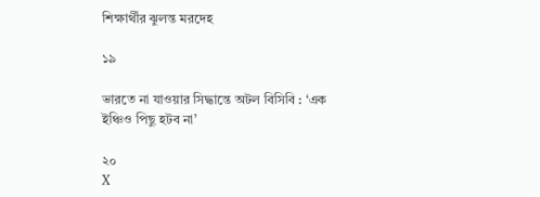শিক্ষার্থীর ঝুলন্ত মরদেহ

১৯

ভারতে না যাওয়ার সিদ্ধান্তে অটল বিসিবি : ‘এক ইঞ্চিও পিছু হটব না’

২০
X